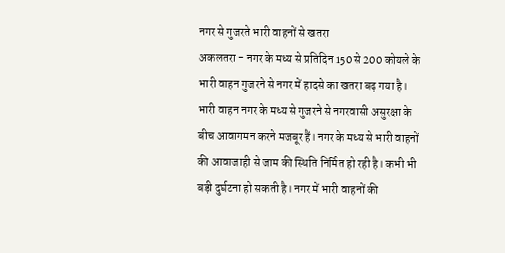नगर से गुजरते भारी वाहनों से खतरा
अकलतरा - नगर के मध्य से प्रतिदिन 150 से 200 कोयले के भारी वाहन गुजरने से नगर में हादसे का खतरा बढ़ गया है। भारी वाहन नगर के मध्य से गुजरने से नगरवासी असुरक्षा के बीच आवागमन करने मजबूर हैं। नगर के मध्य से भारी वाहनों की आवाजाही से जाम की स्थिति निर्मित हो रही है। कभी भी बड़ी दुर्घटना हो सकती है। नगर में भारी वाहनों की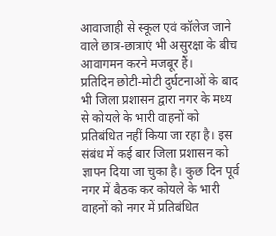आवाजाही से स्कूल एवं कॉलेज जाने वाले छात्र-छात्राएं भी असुरक्षा के बीच आवागमन करने मजबूर हैं।
प्रतिदिन छोटी-मोटी दुर्घटनाओं के बाद भी जिला प्रशासन द्वारा नगर के मध्य से कोयले के भारी वाहनों को प्रतिबंधित नहीं किया जा रहा है। इस संबंध में कई बार जिला प्रशासन को ज्ञापन दिया जा चुका है। कुछ दिन पूर्व नगर में बैठक कर कोयले के भारी वाहनों को नगर में प्रतिबंधित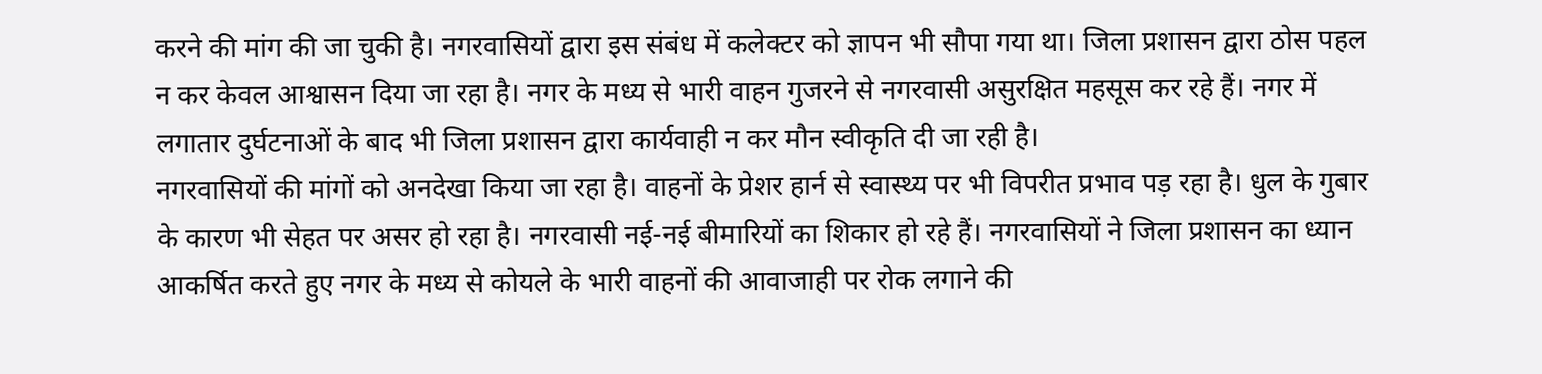करने की मांग की जा चुकी है। नगरवासियों द्वारा इस संबंध में कलेक्टर को ज्ञापन भी सौपा गया था। जिला प्रशासन द्वारा ठोस पहल न कर केवल आश्वासन दिया जा रहा है। नगर के मध्य से भारी वाहन गुजरने से नगरवासी असुरक्षित महसूस कर रहे हैं। नगर में लगातार दुर्घटनाओं के बाद भी जिला प्रशासन द्वारा कार्यवाही न कर मौन स्वीकृति दी जा रही है।
नगरवासियों की मांगों को अनदेखा किया जा रहा है। वाहनों के प्रेशर हार्न से स्वास्थ्य पर भी विपरीत प्रभाव पड़ रहा है। धुल के गुबार के कारण भी सेहत पर असर हो रहा है। नगरवासी नई-नई बीमारियों का शिकार हो रहे हैं। नगरवासियों ने जिला प्रशासन का ध्यान आकर्षित करते हुए नगर के मध्य से कोयले के भारी वाहनों की आवाजाही पर रोक लगाने की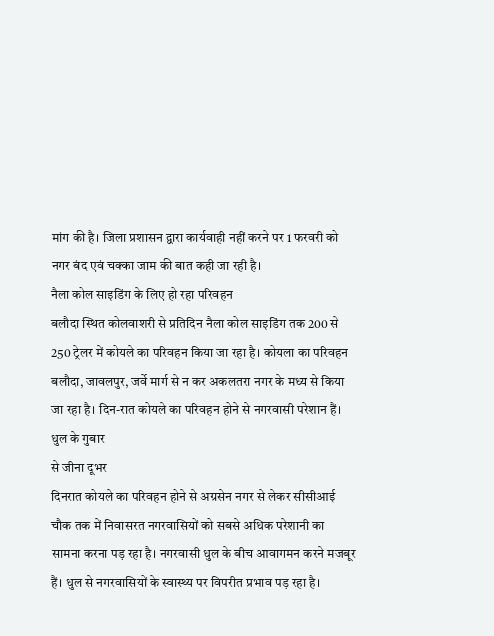मांग की है। जिला प्रशासन द्वारा कार्यवाही नहीं करने पर 1 फरवरी को नगर बंद एवं चक्का जाम की बात कही जा रही है।
नैला कोल साइडिंग के लिए हो रहा परिवहन
बलौदा स्थित कोलवाशरी से प्रतिदिन नैला कोल साइडिंग तक 200 से 250 ट्रेलर में कोयले का परिवहन किया जा रहा है। कोयला का परिवहन बलौदा, जावलपुर, जर्वे मार्ग से न कर अकलतरा नगर के मध्य से किया जा रहा है। दिन-रात कोयले का परिवहन होने से नगरवासी परेशान हैं।
धुल के गुबार
से जीना दूभर
दिनरात कोयले का परिवहन होने से अग्रसेन नगर से लेकर सीसीआई चौक तक में निवासरत नगरवासियों को सबसे अधिक परेशानी का सामना करना पड़ रहा है। नगरवासी धुल के बीच आवागमन करने मजबूर हैं। धुल से नगरवासियों के स्वास्थ्य पर विपरीत प्रभाव पड़ रहा है।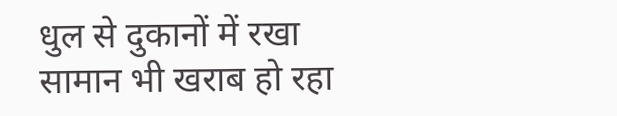धुल से दुकानों में रखा सामान भी खराब हो रहा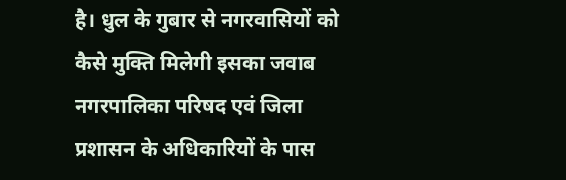है। धुल के गुबार से नगरवासियों को कैसे मुक्ति मिलेगी इसका जवाब नगरपालिका परिषद एवं जिला प्रशासन के अधिकारियों के पास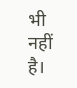भी नहीं है।